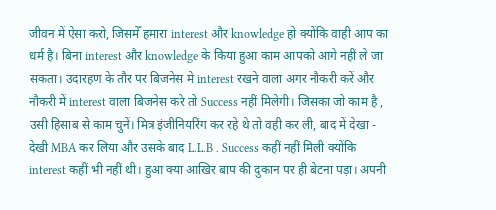जीवन में ऐसा करो, जिसमेँ हमारा interest और knowledge हो क्योंकि वाही आप का धर्म है। बिना interest और knowledge के किया हुआ काम आपको आगे नहीं ले जा सकता। उदारहण के तौर पर बिजनेस मे interest रखने वाला अगर नौकरी करें और नौकरी में interest वाला बिजनेस करे तो Success नहीं मिलेगी। जिसका जो काम है , उसी हिसाब से काम चुनें। मित्र इंजीनियरिंग कर रहे थे तो वही कर ली, बाद में देखा - देखी MBA कर लिया और उसके बाद L.L.B . Success कहीं नहीं मिली क्योंकि interest कहीं भी नहीं थी। हुआ क्या आखिर बाप की दुकान पर ही बेटना पड़ा। अपनी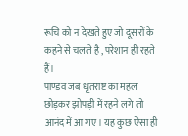रूचि को न देखते हुए जो दूसरों के कहने से चलते है , परेशान ही रहते हैं।
पाण्डव जब धृतराष्ट का महल छोड़कर झोपड़ी में रहने लगे तो आनंद में आ गए। यह कुछ ऐसा ही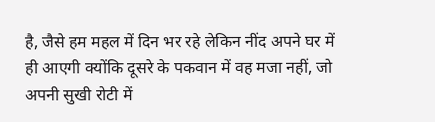है, जैसे हम महल में दिन भर रहे लेकिन नींद अपने घर में ही आएगी क्योंकि दूसरे के पकवान में वह मजा नहीं, जो अपनी सुखी रोटी में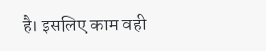है। इसलिए काम वही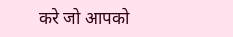करे जो आपको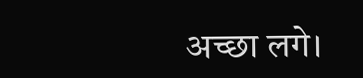अच्छा लगे।